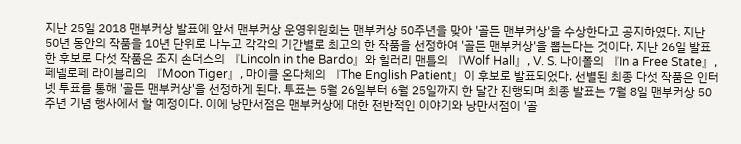지난 25일 2018 맨부커상 발표에 앞서 맨부커상 운영위원회는 맨부커상 50주년을 맞아 '골든 맨부커상'을 수상한다고 공지하였다. 지난 50년 동안의 작품을 10년 단위로 나누고 각각의 기간별로 최고의 한 작품을 선정하여 '골든 맨부커상'을 뽑는다는 것이다. 지난 26일 발표한 후보로 다섯 작품은 조지 손더스의 『Lincoln in the Bardo』와 힐러리 맨틀의 『Wolf Hall』, V. S. 나이폴의 『In a Free State』, 페넬로페 라이블리의 『Moon Tiger』, 마이클 온다체의 『The English Patient』이 후보로 발표되었다. 선별된 최종 다섯 작품은 인터넷 투표를 통해 '골든 맨부커상'을 선정하게 된다. 투표는 5월 26일부터 6월 25일까지 한 달간 진행되며 최종 발표는 7월 8일 맨부커상 50주년 기념 행사에서 할 예정이다. 이에 낭만서점은 맨부커상에 대한 전반적인 이야기와 낭만서점이 '골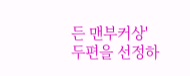든 맨부커상' 두편을 선정하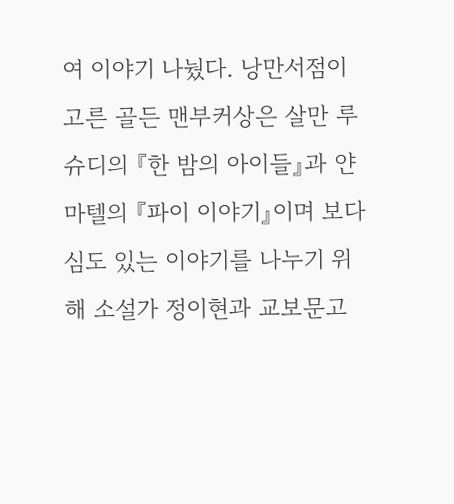여 이야기 나눴다. 낭만서점이 고른 골든 맨부커상은 살만 루슈디의 『한 밤의 아이들』과 얀 마텔의 『파이 이야기』이며 보다 심도 있는 이야기를 나누기 위해 소설가 정이현과 교보문고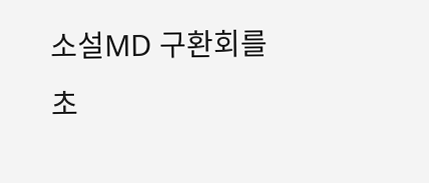소설MD 구환회를 초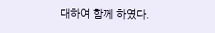대하여 함께 하였다.